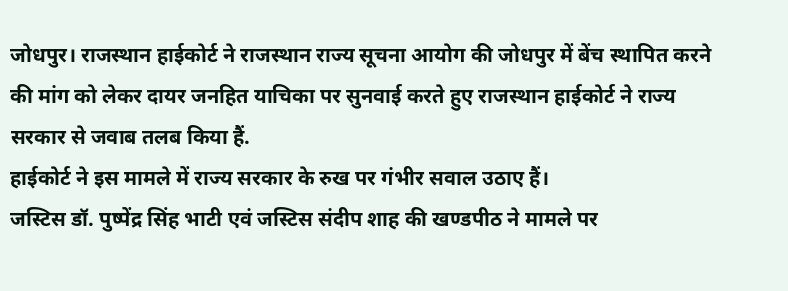जोधपुर। राजस्थान हाईकोर्ट ने राजस्थान राज्य सूचना आयोग की जोधपुर में बेंच स्थापित करने की मांग को लेकर दायर जनहित याचिका पर सुनवाई करते हुए राजस्थान हाईकोर्ट ने राज्य सरकार से जवाब तलब किया हैं.
हाईकोर्ट ने इस मामले में राज्य सरकार के रुख पर गंभीर सवाल उठाए हैं।
जस्टिस डॉ. पुष्पेंद्र सिंह भाटी एवं जस्टिस संदीप शाह की खण्डपीठ ने मामले पर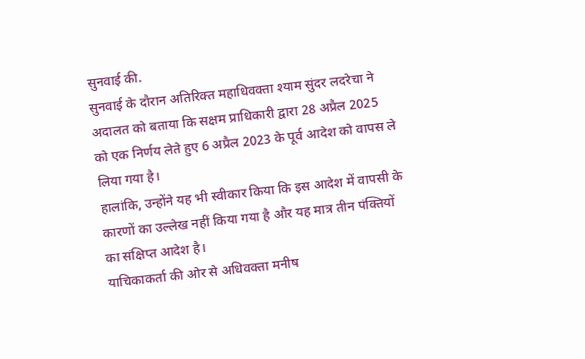सुनवाई की.
सुनवाई के दौरान अतिरिक्त महाधिवक्ता श्याम सुंदर लदरेचा ने अदालत को बताया कि सक्षम प्राधिकारी द्वारा 28 अप्रैल 2025 को एक निर्णय लेते हुए 6 अप्रैल 2023 के पूर्व आदेश को वापस ले लिया गया है।
हालांकि, उन्होंने यह भी स्वीकार किया कि इस आदेश में वापसी के कारणों का उल्लेख नहीं किया गया है और यह मात्र तीन पंक्तियों का संक्षिप्त आदेश है।
याचिकाकर्ता की ओर से अधिवक्ता मनीष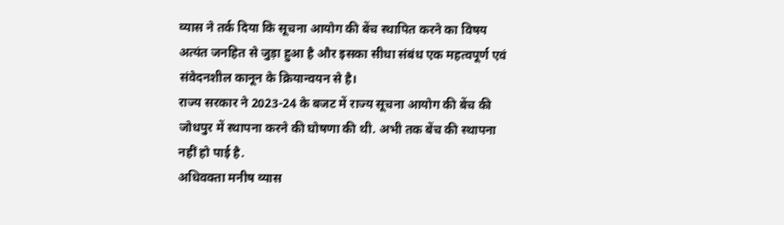व्यास ने तर्क दिया कि सूचना आयोग की बेंच स्थापित करने का विषय अत्यंत जनहित से जुड़ा हुआ है और इसका सीधा संबंध एक महत्वपूर्ण एवं संवेदनशील कानून के क्रियान्वयन से है।
राज्य सरकार ने 2023-24 के बजट में राज्य सूचना आयोग की बेंच की जोधपुर में स्थापना करने की घोषणा की थी. अभी तक बेंच की स्थापना नहीं हो पाई है.
अधिवक्ता मनीष व्यास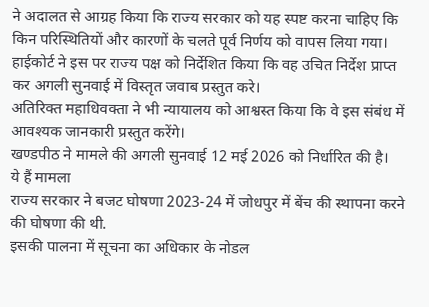ने अदालत से आग्रह किया कि राज्य सरकार को यह स्पष्ट करना चाहिए कि किन परिस्थितियों और कारणों के चलते पूर्व निर्णय को वापस लिया गया।
हाईकोर्ट ने इस पर राज्य पक्ष को निर्देशित किया कि वह उचित निर्देश प्राप्त कर अगली सुनवाई में विस्तृत जवाब प्रस्तुत करे।
अतिरिक्त महाधिवक्ता ने भी न्यायालय को आश्वस्त किया कि वे इस संबंध में आवश्यक जानकारी प्रस्तुत करेंगे।
खण्डपीठ ने मामले की अगली सुनवाई 12 मई 2026 को निर्धारित की है।
ये हैं मामला
राज्य सरकार ने बजट घोषणा 2023-24 में जोधपुर में बेंच की स्थापना करने की घोषणा की थी.
इसकी पालना में सूचना का अधिकार के नोडल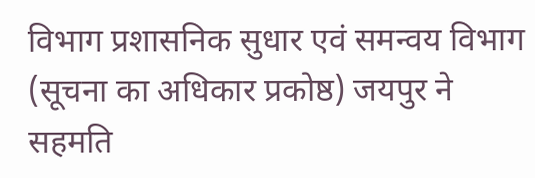विभाग प्रशासनिक सुधार एवं समन्वय विभाग (सूचना का अधिकार प्रकोष्ठ) जयपुर ने सहमति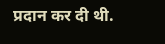प्रदान कर दी थी.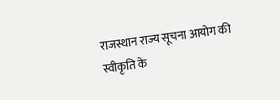राजस्थान राज्य सूचना आयोग की स्वीकृति के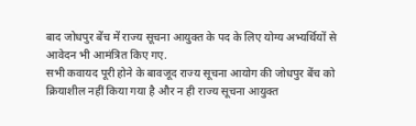बाद जोधपुर बेंच में राज्य सूचना आयुक्त के पद के लिए योग्य अभ्यर्थियों से आवेदन भी आमंत्रित किए गए.
सभी कवायद पूरी होने के बावजूद राज्य सूचना आयोग की जोधपुर बेंच को क्रियाशील नहीं किया गया है और न ही राज्य सूचना आयुक्त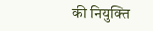की नियुक्ति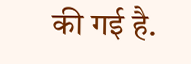की गई है.